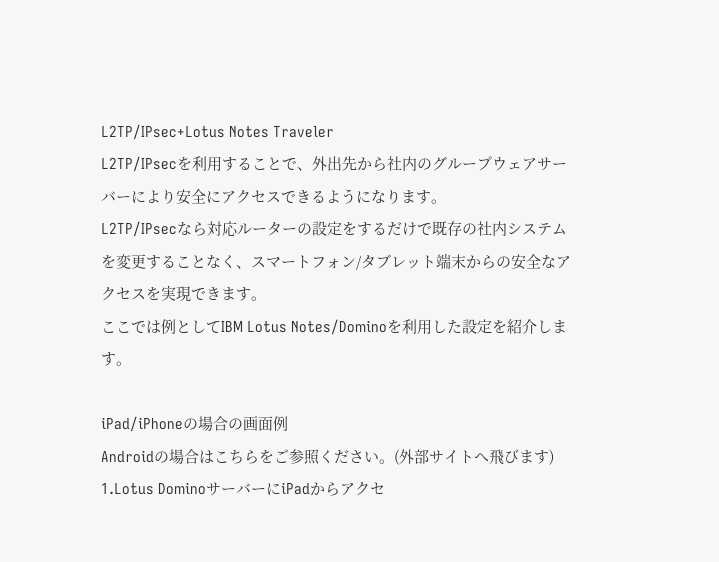L2TP/IPsec+Lotus Notes Traveler
L2TP/IPsecを利用することで、外出先から社内のグループウェアサーバーにより安全にアクセスできるようになります。
L2TP/IPsecなら対応ルーターの設定をするだけで既存の社内システムを変更することなく、スマートフォン/タブレット端末からの安全なアクセスを実現できます。
ここでは例としてIBM Lotus Notes/Dominoを利用した設定を紹介します。

iPad/iPhoneの場合の画面例
Androidの場合はこちらをご参照ください。(外部サイトへ飛びます)
1.Lotus DominoサーバーにiPadからアクセ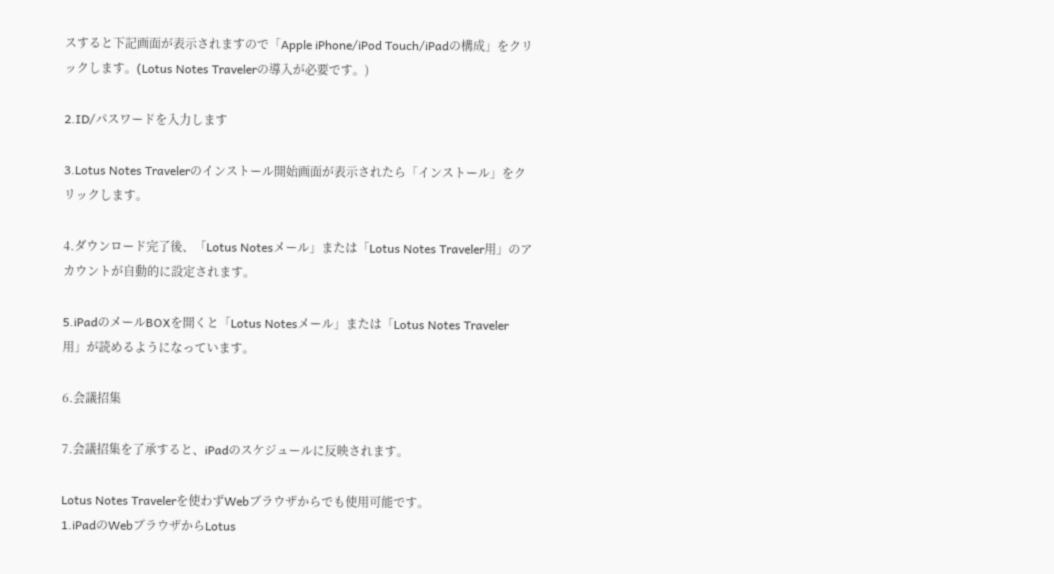スすると下記画面が表示されますので「Apple iPhone/iPod Touch/iPadの構成」をクリックします。(Lotus Notes Travelerの導入が必要です。)

2.ID/パスワードを入力します

3.Lotus Notes Travelerのインストール開始画面が表示されたら「インストール」をクリックします。

4.ダウンロード完了後、「Lotus Notesメール」または「Lotus Notes Traveler用」のアカウントが自動的に設定されます。

5.iPadのメールBOXを開くと「Lotus Notesメール」または「Lotus Notes Traveler用」が読めるようになっています。

6.会議招集

7.会議招集を了承すると、iPadのスケジュールに反映されます。

Lotus Notes Travelerを使わずWebブラウザからでも使用可能です。
1.iPadのWebブラウザからLotus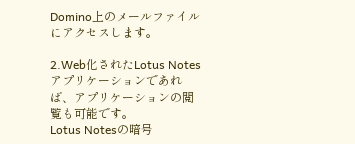Domino上のメールファイルにアクセスします。

2.Web化されたLotus Notesアプリケーションであれば、アプリケーションの閲覧も可能です。
Lotus Notesの暗号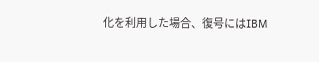化を利用した場合、復号にはIBM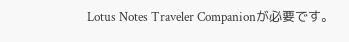Lotus Notes Traveler Companionが必要です。